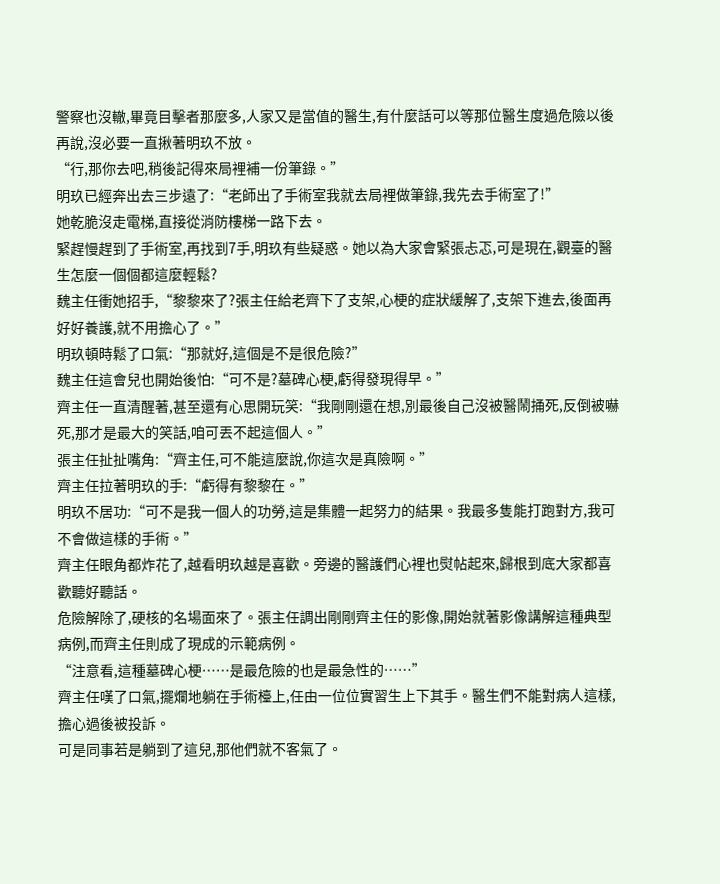警察也沒轍,畢竟目擊者那麼多,人家又是當值的醫生,有什麼話可以等那位醫生度過危險以後再說,沒必要一直揪著明玖不放。
“行,那你去吧,稍後記得來局裡補一份筆錄。”
明玖已經奔出去三步遠了:“老師出了手術室我就去局裡做筆錄,我先去手術室了!”
她乾脆沒走電梯,直接從消防樓梯一路下去。
緊趕慢趕到了手術室,再找到7手,明玖有些疑惑。她以為大家會緊張忐忑,可是現在,觀臺的醫生怎麼一個個都這麼輕鬆?
魏主任衝她招手,“黎黎來了?張主任給老齊下了支架,心梗的症狀緩解了,支架下進去,後面再好好養護,就不用擔心了。”
明玖頓時鬆了口氣:“那就好,這個是不是很危險?”
魏主任這會兒也開始後怕:“可不是?墓碑心梗,虧得發現得早。”
齊主任一直清醒著,甚至還有心思開玩笑:“我剛剛還在想,別最後自己沒被醫鬧捅死,反倒被嚇死,那才是最大的笑話,咱可丟不起這個人。”
張主任扯扯嘴角:“齊主任,可不能這麼說,你這次是真險啊。”
齊主任拉著明玖的手:“虧得有黎黎在。”
明玖不居功:“可不是我一個人的功勞,這是集體一起努力的結果。我最多隻能打跑對方,我可不會做這樣的手術。”
齊主任眼角都炸花了,越看明玖越是喜歡。旁邊的醫護們心裡也熨帖起來,歸根到底大家都喜歡聽好聽話。
危險解除了,硬核的名場面來了。張主任調出剛剛齊主任的影像,開始就著影像講解這種典型病例,而齊主任則成了現成的示範病例。
“注意看,這種墓碑心梗……是最危險的也是最急性的……”
齊主任嘆了口氣,擺爛地躺在手術檯上,任由一位位實習生上下其手。醫生們不能對病人這樣,擔心過後被投訴。
可是同事若是躺到了這兒,那他們就不客氣了。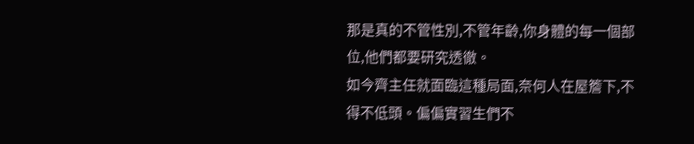那是真的不管性別,不管年齡,你身體的每一個部位,他們都要研究透徹。
如今齊主任就面臨這種局面,奈何人在屋簷下,不得不低頭。偏偏實習生們不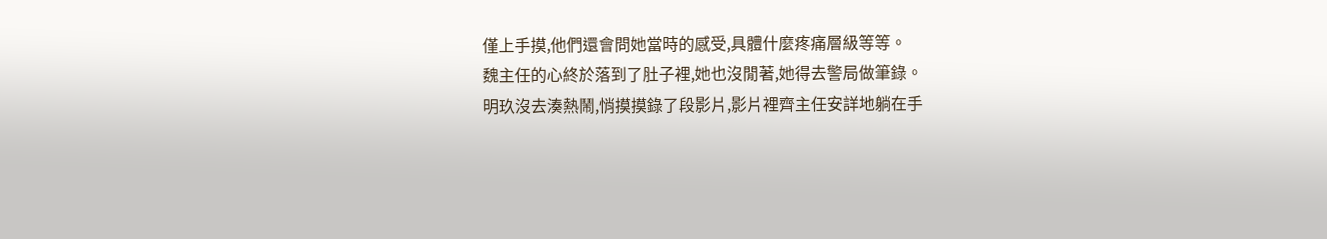僅上手摸,他們還會問她當時的感受,具體什麼疼痛層級等等。
魏主任的心終於落到了肚子裡,她也沒閒著,她得去警局做筆錄。
明玖沒去湊熱鬧,悄摸摸錄了段影片,影片裡齊主任安詳地躺在手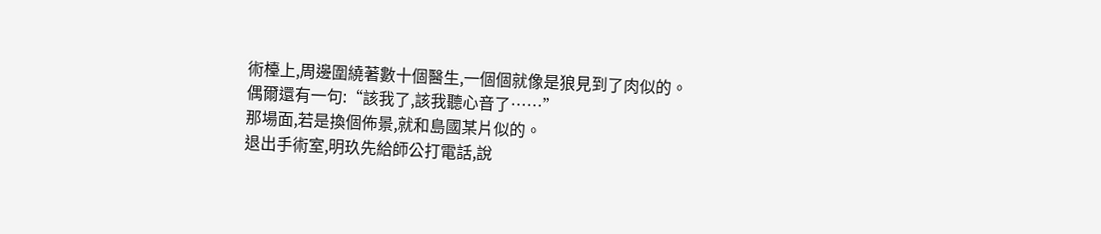術檯上,周邊圍繞著數十個醫生,一個個就像是狼見到了肉似的。
偶爾還有一句:“該我了,該我聽心音了……”
那場面,若是換個佈景,就和島國某片似的。
退出手術室,明玖先給師公打電話,說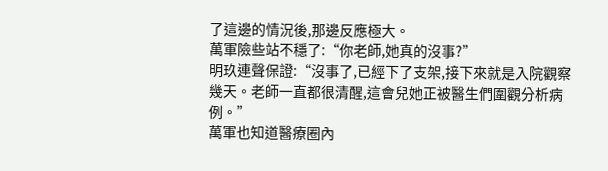了這邊的情況後,那邊反應極大。
萬軍險些站不穩了:“你老師,她真的沒事?”
明玖連聲保證:“沒事了,已經下了支架,接下來就是入院觀察幾天。老師一直都很清醒,這會兒她正被醫生們圍觀分析病例。”
萬軍也知道醫療圈內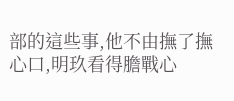部的這些事,他不由撫了撫心口,明玖看得膽戰心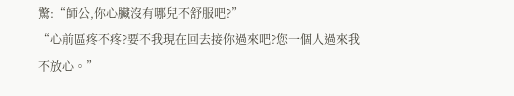驚:“師公,你心臟沒有哪兒不舒服吧?”
“心前區疼不疼?要不我現在回去接你過來吧?您一個人過來我不放心。”